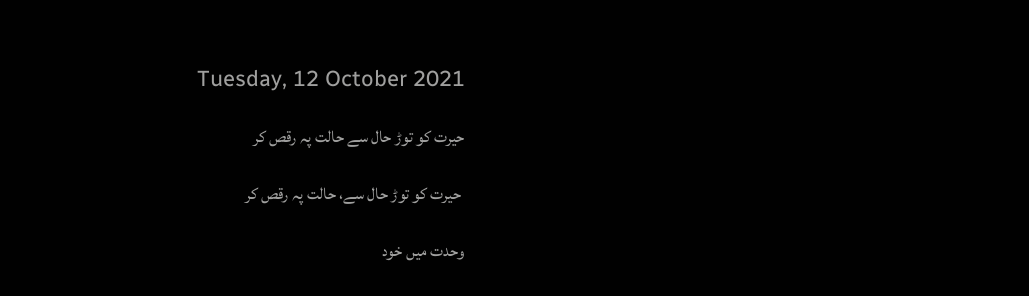Tuesday, 12 October 2021

حیرت کو توڑ حال سے حالت پہ رقص کر

 حیرت کو توڑ حال سے، حالت پہ رقص کر

وحدت میں خود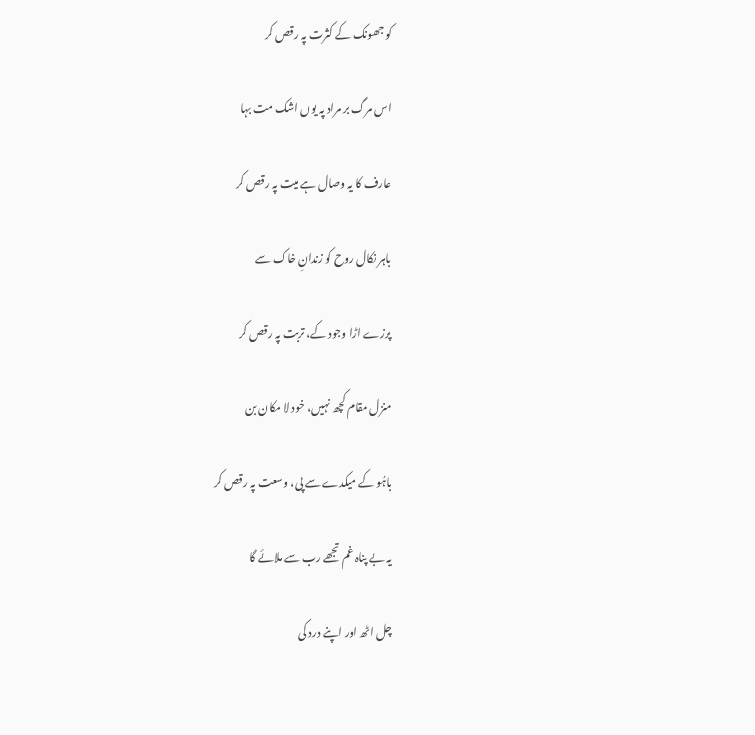کو جھونک کے کثرت پہ رقص کر

اس مرگ بر مراد پہ یوں اشک مت بہا

عارف کا یہ وصال ہے میت پہ رقص کر

باہر نکال روح کو زندانِ خاک سے

پرزے اڑا وجود کے، تربت پہ رقص کر

منزل مقام کچھ نہیں، خود لا مکان بن

باہُو کے میکدے سے پی، وسعت پہ رقص کر

یہ بے پناہ غم تجھے رب سے ملائے گا

چل اٹھ اور اپنے درد کی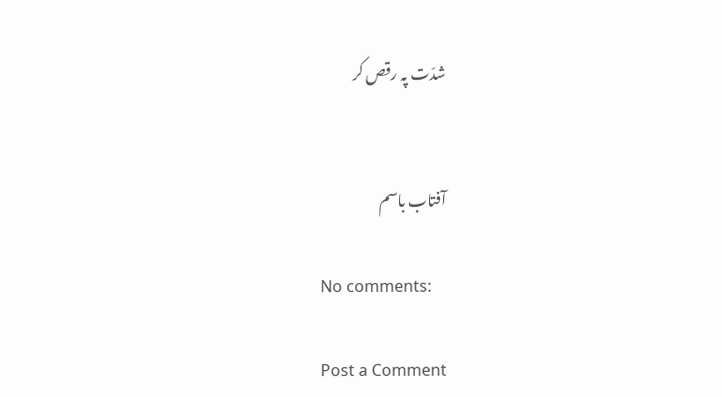شدّت پہ رقص کر


آفتاب باسم

No comments:

Post a Comment